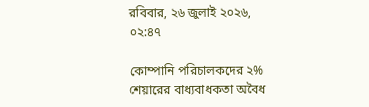রবিবার, ২৬ জুলাই ২০২৬, ০২:৪৭

কোম্পানি পরিচালকদের ২% শেয়ারের বাধ্যবাধকতা অবৈধ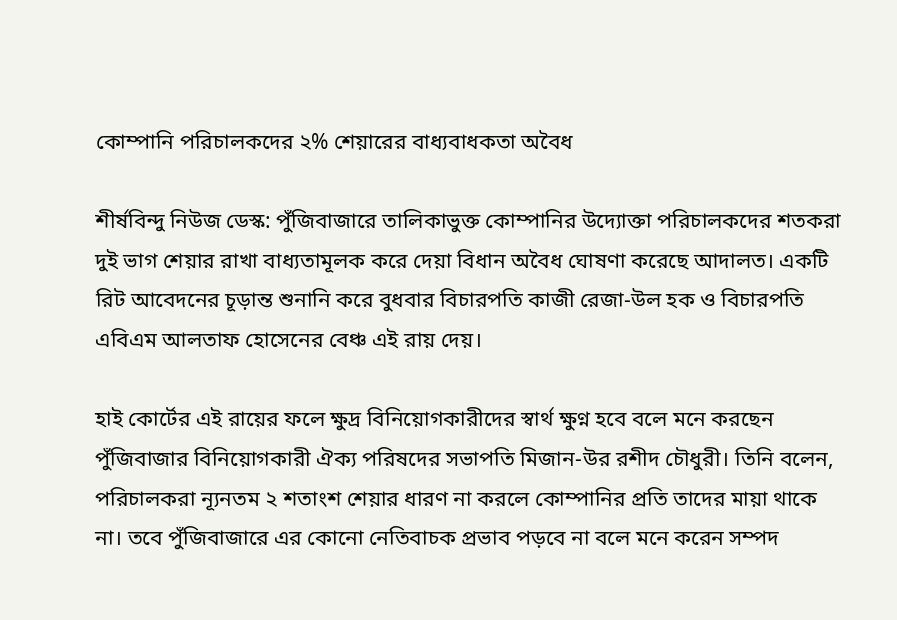কোম্পানি পরিচালকদের ২% শেয়ারের বাধ্যবাধকতা অবৈধ

শীর্ষবিন্দু নিউজ ডেস্ক: পুঁজিবাজারে তালিকাভুক্ত কোম্পানির উদ্যোক্তা পরিচালকদের শতকরা দুই ভাগ শেয়ার রাখা বাধ্যতামূলক করে দেয়া বিধান অবৈধ ঘোষণা করেছে আদালত। একটি রিট আবেদনের চূড়ান্ত শুনানি করে বুধবার বিচারপতি কাজী রেজা-উল হক ও বিচারপতি এবিএম আলতাফ হোসেনের বেঞ্চ এই রায় দেয়।

হাই কোর্টের এই রায়ের ফলে ক্ষুদ্র বিনিয়োগকারীদের স্বার্থ ক্ষুণ্ন হবে বলে মনে করছেন পুঁজিবাজার বিনিয়োগকারী ঐক্য পরিষদের সভাপতি মিজান-উর রশীদ চৌধুরী। তিনি বলেন, পরিচালকরা ন্যূনতম ২ শতাংশ শেয়ার ধারণ না করলে কোম্পানির প্রতি তাদের মায়া থাকে না। তবে পুঁজিবাজারে এর কোনো নেতিবাচক প্রভাব পড়বে না বলে মনে করেন সম্পদ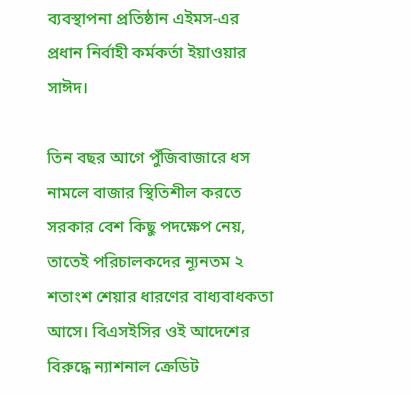ব্যবস্থাপনা প্রতিষ্ঠান এইমস-এর প্রধান নির্বাহী কর্মকর্তা ইয়াওয়ার সাঈদ।

তিন বছর আগে পুঁজিবাজারে ধস নামলে বাজার স্থিতিশীল করতে সরকার বেশ কিছু পদক্ষেপ নেয়, তাতেই পরিচালকদের ন্যূনতম ২ শতাংশ শেয়ার ধারণের বাধ্যবাধকতা আসে। বিএসইসির ওই আদেশের বিরুদ্ধে ন্যাশনাল ক্রেডিট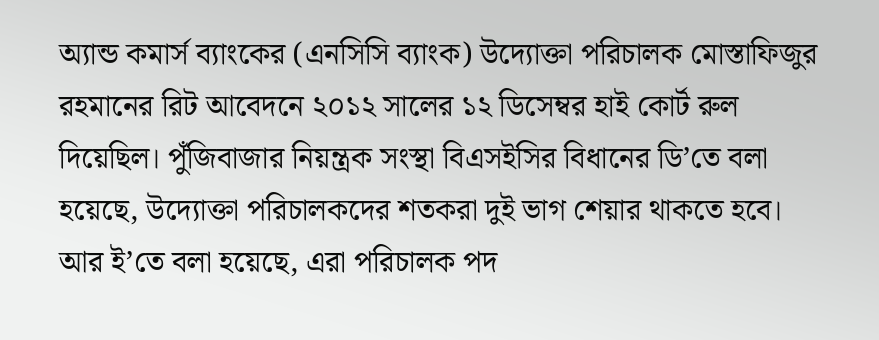অ্যান্ড কমার্স ব্যাংকের (এনসিসি ব্যাংক) উদ্যোক্তা পরিচালক মোস্তাফিজুর রহমানের রিট আবেদনে ২০১২ সালের ১২ ডিসেম্বর হাই কোর্ট রুল দিয়েছিল। পুঁজিবাজার নিয়ন্ত্রক সংস্থা বিএসইসির বিধানের ডি’তে বলা হয়েছে, উদ্যোক্তা পরিচালকদের শতকরা দুই ভাগ শেয়ার থাকতে হবে। আর ই’তে বলা হয়েছে, এরা পরিচালক পদ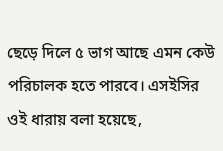ছেড়ে দিলে ৫ ভাগ আছে এমন কেউ পরিচালক হতে পারবে। এসইসির ওই ধারায় বলা হয়েছে,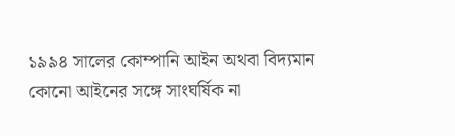১৯৯৪ সালের কোম্পানি আইন অথবা বিদ্যমান কোনো আইনের সঙ্গে সাংঘর্ষিক না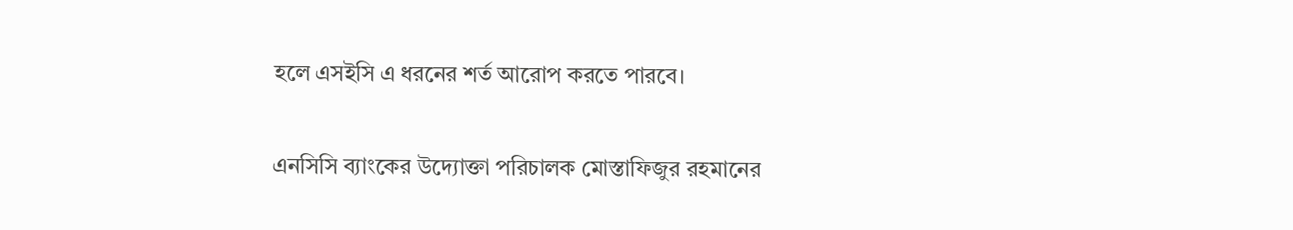হলে এসইসি এ ধরনের শর্ত আরোপ করতে পারবে।

এনসিসি ব্যাংকের উদ্যোক্তা পরিচালক মোস্তাফিজুর রহমানের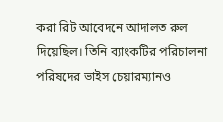করা রিট আবেদনে আদালত রুল দিয়েছিল। তিনি ব্যাংকটির পরিচালনা পরিষদের ভাইস চেয়ারম্যানও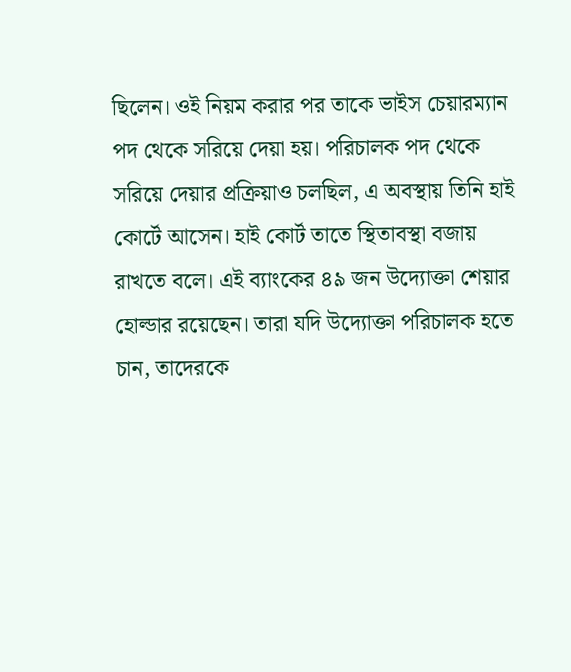ছিলেন। ওই নিয়ম করার পর তাকে ভাইস চেয়ারম্যান পদ থেকে সরিয়ে দেয়া হয়। পরিচালক পদ থেকে সরিয়ে দেয়ার প্রক্রিয়াও চলছিল, এ অবস্থায় তিনি হাই কোর্টে আসেন। হাই কোর্ট তাতে স্থিতাবস্থা বজায় রাখতে বলে। এই ব্যাংকের ৪৯ জন উদ্যোক্তা শেয়ার হোল্ডার রয়েছেন। তারা যদি উদ্যোক্তা পরিচালক হতে চান, তাদেরকে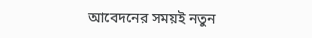আবেদনের সময়ই নতুন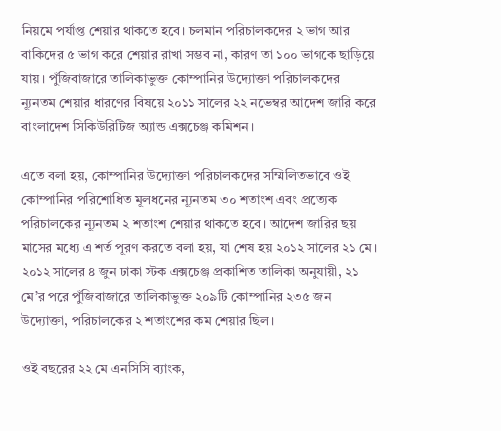নিয়মে পর্যাপ্ত শেয়ার থাকতে হবে। চলমান পরিচালকদের ২ ভাগ আর বাকিদের ৫ ভাগ করে শেয়ার রাখা সম্ভব না, কারণ তা ১০০ ভাগকে ছাড়িয়ে যায়। পুঁজিবাজারে তালিকাভুক্ত কোম্পানির উদ্যোক্তা পরিচালকদের ন্যূনতম শেয়ার ধারণের বিষয়ে ২০১১ সালের ২২ নভেম্বর আদেশ জারি করে বাংলাদেশ সিকিউরিটিজ অ্যান্ড এক্সচেঞ্জ কমিশন।

এতে বলা হয়, কোম্পানির উদ্যোক্তা পরিচালকদের সম্মিলিতভাবে ওই কোম্পানির পরিশোধিত মূলধনের ন্যূনতম ৩০ শতাংশ এবং প্রত্যেক পরিচালকের ন্যূনতম ২ শতাংশ শেয়ার থাকতে হবে। আদেশ জারির ছয় মাসের মধ্যে এ শর্ত পূরণ করতে বলা হয়, যা শেষ হয় ২০১২ সালের ২১ মে। ২০১২ সালের ৪ জুন ঢাকা স্টক এক্সচেঞ্জ প্রকাশিত তালিকা অনুযায়ী, ২১ মে’র পরে পুঁজিবাজারে তালিকাভুক্ত ২০৯টি কোম্পানির ২৩৫ জন উদ্যোক্তা, পরিচালকের ২ শতাংশের কম শেয়ার ছিল।

ওই বছরের ২২ মে এনসিসি ব্যাংক,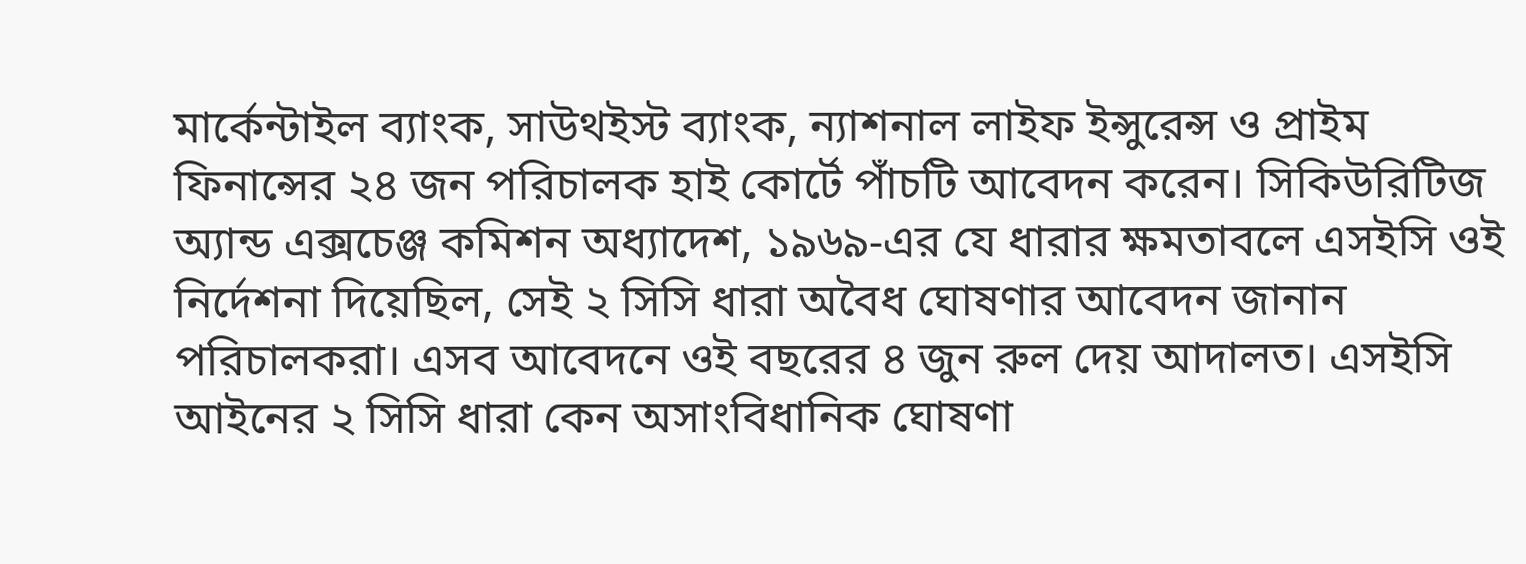মার্কেন্টাইল ব্যাংক, সাউথইস্ট ব্যাংক, ন্যাশনাল লাইফ ইন্সুরেন্স ও প্রাইম ফিনান্সের ২৪ জন পরিচালক হাই কোর্টে পাঁচটি আবেদন করেন। সিকিউরিটিজ অ্যান্ড এক্সচেঞ্জ কমিশন অধ্যাদেশ, ১৯৬৯-এর যে ধারার ক্ষমতাবলে এসইসি ওই নির্দেশনা দিয়েছিল, সেই ২ সিসি ধারা অবৈধ ঘোষণার আবেদন জানান পরিচালকরা। এসব আবেদনে ওই বছরের ৪ জুন রুল দেয় আদালত। এসইসি আইনের ২ সিসি ধারা কেন অসাংবিধানিক ঘোষণা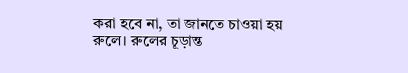করা হবে না, তা জানতে চাওয়া হয় রুলে। রুলের চূড়ান্ত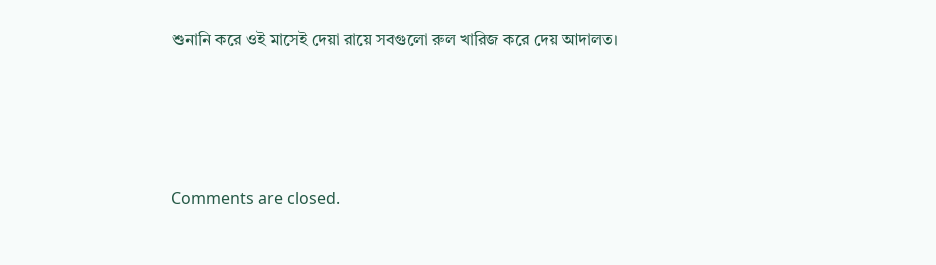শুনানি করে ওই মাসেই দেয়া রায়ে সবগুলো রুল খারিজ করে দেয় আদালত।




Comments are closed.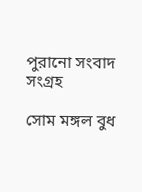পুরানো সংবাদ সংগ্রহ

সোম মঙ্গল বুধ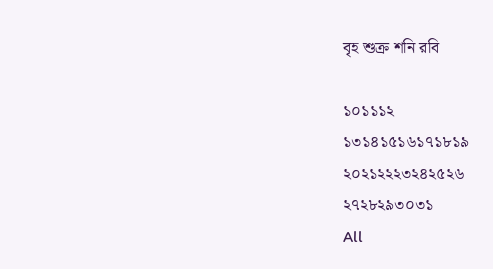বৃহ শুক্র শনি রবি

১০১১১২
১৩১৪১৫১৬১৭১৮১৯
২০২১২২২৩২৪২৫২৬
২৭২৮২৯৩০৩১
All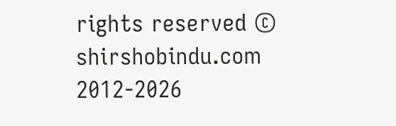rights reserved © shirshobindu.com 2012-2026